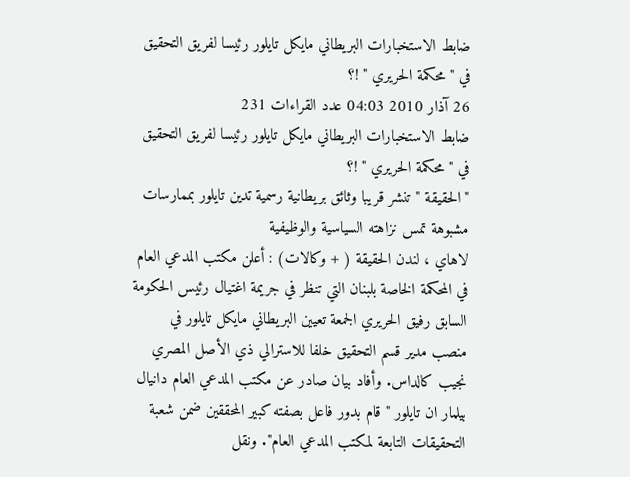ضابط الاستخبارات البريطاني مايكل تايلور رئيسا لفريق التحقيق في " محكمة الحريري " !؟
26 آذار 2010 04:03 عدد القراءات 231
ضابط الاستخبارات البريطاني مايكل تايلور رئيسا لفريق التحقيق في " محكمة الحريري " !؟
"الحقيقة " تنشر قريبا وثائق بريطانية رسمية تدين تايلور بممارسات مشبوهة تمس نزاهته السياسية والوظيفية
لاهاي ، لندن الحقيقة ( + وكالات) : أعلن مكتب المدعي العام في المحكمة الخاصة بلبنان التي تنظر في جريمة اغتيال رئيس الحكومة السابق رفيق الحريري الجمعة تعيين البريطاني مايكل تايلور في منصب مدير قسم التحقيق خلفا للاسترالي ذي الأصل المصري نجيب كالداس. وأفاد بيان صادر عن مكتب المدعي العام دانيال بيلمار ان تايلور " قام بدور فاعل بصفته كبير المحققين ضمن شعبة التحقيقات التابعة لمكتب المدعي العام". ونقل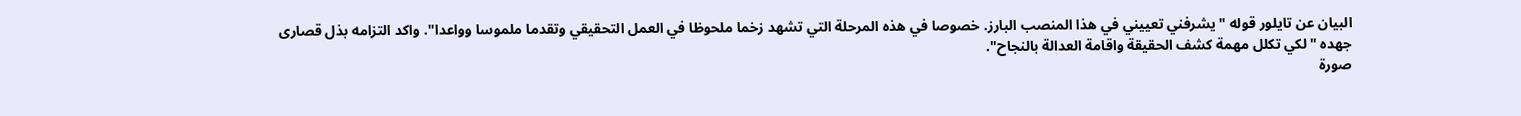البيان عن تايلور قوله "يشرفني تعييني في هذا المنصب البارز. خصوصا في هذه المرحلة التي تشهد زخما ملحوظا في العمل التحقيقي وتقدما ملموسا وواعدا". واكد التزامه بذل قصارى جهده "لكي تكلل مهمة كشف الحقيقة واقامة العدالة بالنجاح".
صورة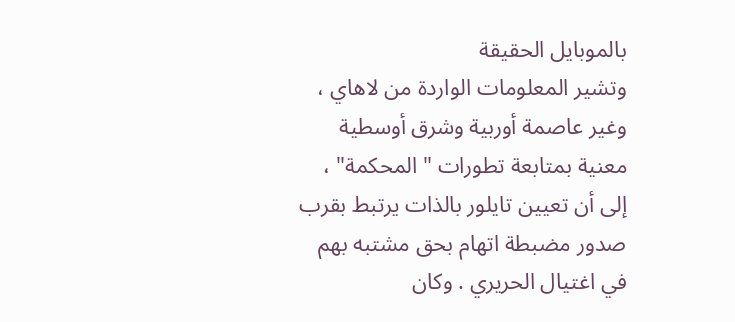بالموبايل الحقيقة
وتشير المعلومات الواردة من لاهاي ، وغير عاصمة أوربية وشرق أوسطية معنية بمتابعة تطورات " المحكمة" ، إلى أن تعيين تايلور بالذات يرتبط بقرب صدور مضبطة اتهام بحق مشتبه بهم في اغتيال الحريري . وكان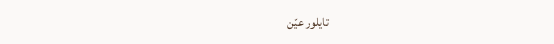تايلور عيّن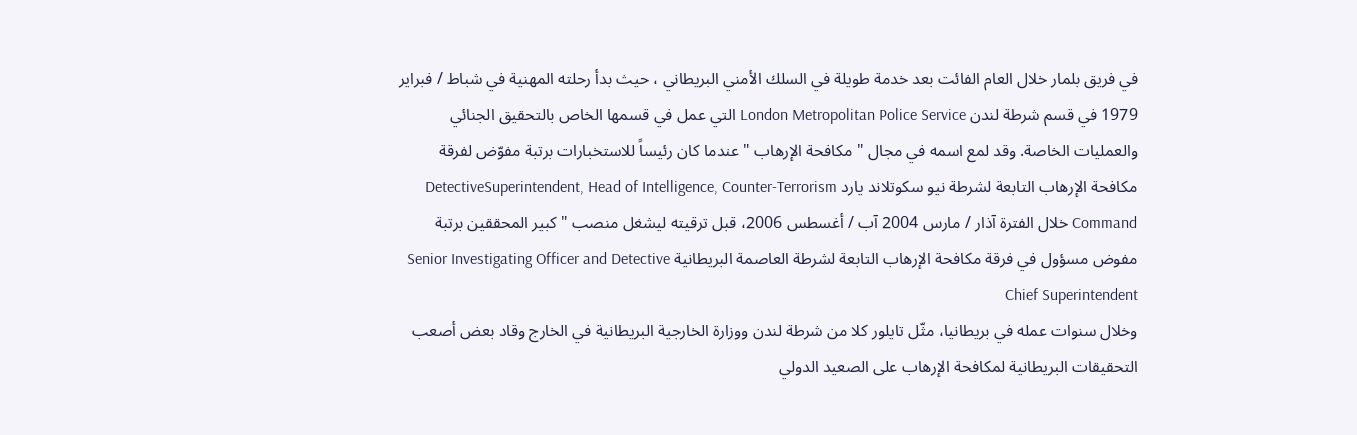في فريق بلمار خلال العام الفائت بعد خدمة طويلة في السلك الأمني البريطاني ، حيث بدأ رحلته المهنية في شباط / فبراير 1979 في قسم شرطة لندن London Metropolitan Police Service التي عمل في قسمها الخاص بالتحقيق الجنائي والعمليات الخاصة. وقد لمع اسمه في مجال " مكافحة الإرهاب " عندما كان رئيساً للاستخبارات برتبة مفوّض لفرقة مكافحة الإرهاب التابعة لشرطة نيو سكوتلاند يارد DetectiveSuperintendent, Head of Intelligence, Counter-Terrorism Command خلال الفترة آذار / مارس 2004 آب / أغسطس 2006، قبل ترقيته ليشغل منصب "كبير المحققين برتبة مفوض مسؤول في فرقة مكافحة الإرهاب التابعة لشرطة العاصمة البريطانية Senior Investigating Officer and Detective Chief Superintendent
وخلال سنوات عمله في بريطانيا، مثّل تايلور كلا من شرطة لندن ووزارة الخارجية البريطانية في الخارج وقاد بعض أصعب التحقيقات البريطانية لمكافحة الإرهاب على الصعيد الدولي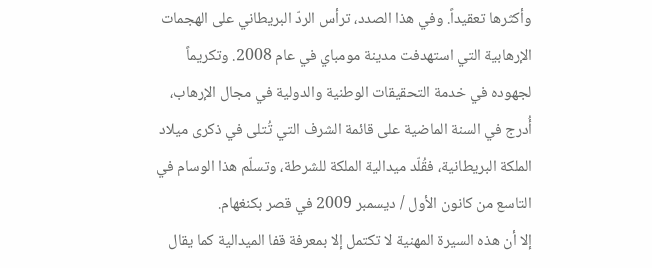وأكثرها تعقيداً. وفي هذا الصدد، ترأس الردّ البريطاني على الهجمات الإرهابية التي استهدفت مدينة مومباي في عام 2008. وتكريماً لجهوده في خدمة التحقيقات الوطنية والدولية في مجال الإرهاب، أُدرج في السنة الماضية على قائمة الشرف التي تُتلى في ذكرى ميلاد الملكة البريطانية، فقُلّد ميدالية الملكة للشرطة، وتسلّم هذا الوسام في التاسع من كانون الأول / ديسمبر 2009 في قصر بكنغهام.
إلا أن هذه السيرة المهنية لا تكتمل إلا بمعرفة قفا الميدالية كما يقال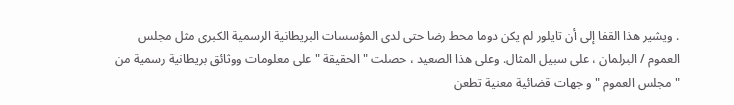. ويشير هذا القفا إلى أن تايلور لم يكن دوما محط رضا حتى لدى المؤسسات البريطانية الرسمية الكبرى مثل مجلس العموم / البرلمان ، على سبيل المثال. وعلى هذا الصعيد ، حصلت " الحقيقة " على معلومات ووثائق بريطانية رسمية من " مجلس العموم " و جهات قضائية معنية تطعن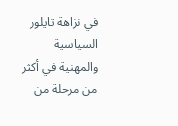في نزاهة تايلور السياسية والمهنية في أكثر من مرحلة من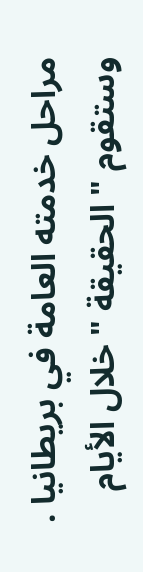مراحل خدمته العامة في بريطانيا . وستقوم " الحقيقة " خلال الأيام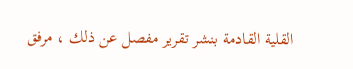القلية القادمة بنشر تقرير مفصل عن ذلك ، مرفق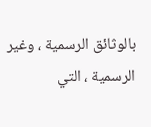بالوثائق الرسمية ، وغير الرسمية ، التي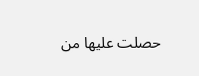حصلت عليها من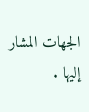الجهات المشار إليها .